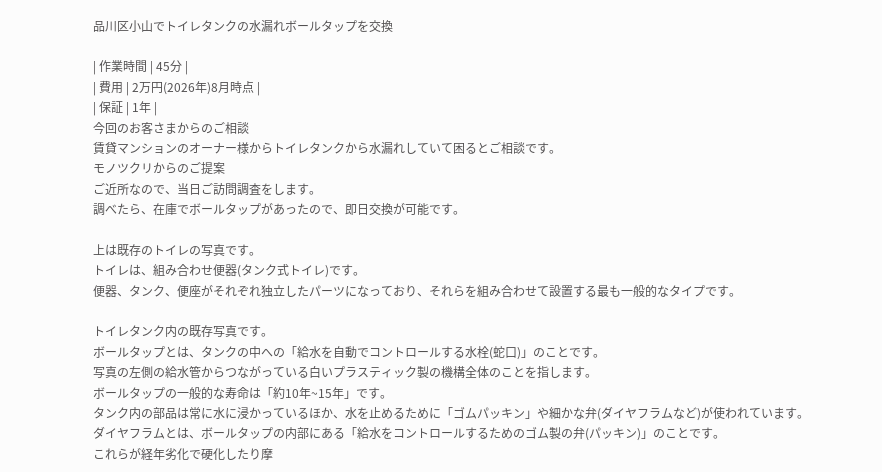品川区小山でトイレタンクの水漏れボールタップを交換

| 作業時間 | 45分 |
| 費用 | 2万円(2026年)8月時点 |
| 保証 | 1年 |
今回のお客さまからのご相談
賃貸マンションのオーナー様からトイレタンクから水漏れしていて困るとご相談です。
モノツクリからのご提案
ご近所なので、当日ご訪問調査をします。
調べたら、在庫でボールタップがあったので、即日交換が可能です。

上は既存のトイレの写真です。
トイレは、組み合わせ便器(タンク式トイレ)です。
便器、タンク、便座がそれぞれ独立したパーツになっており、それらを組み合わせて設置する最も一般的なタイプです。

トイレタンク内の既存写真です。
ボールタップとは、タンクの中への「給水を自動でコントロールする水栓(蛇口)」のことです。
写真の左側の給水管からつながっている白いプラスティック製の機構全体のことを指します。
ボールタップの一般的な寿命は「約10年~15年」です。
タンク内の部品は常に水に浸かっているほか、水を止めるために「ゴムパッキン」や細かな弁(ダイヤフラムなど)が使われています。
ダイヤフラムとは、ボールタップの内部にある「給水をコントロールするためのゴム製の弁(パッキン)」のことです。
これらが経年劣化で硬化したり摩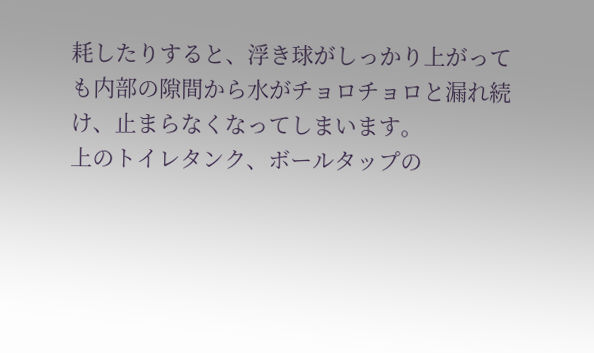耗したりすると、浮き球がしっかり上がっても内部の隙間から水がチョロチョロと漏れ続け、止まらなくなってしまいます。
上のトイレタンク、ボールタップの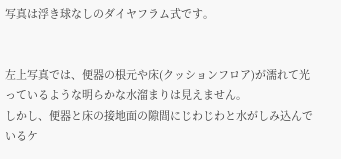写真は浮き球なしのダイヤフラム式です。


左上写真では、便器の根元や床(クッションフロア)が濡れて光っているような明らかな水溜まりは見えません。
しかし、便器と床の接地面の隙間にじわじわと水がしみ込んでいるケ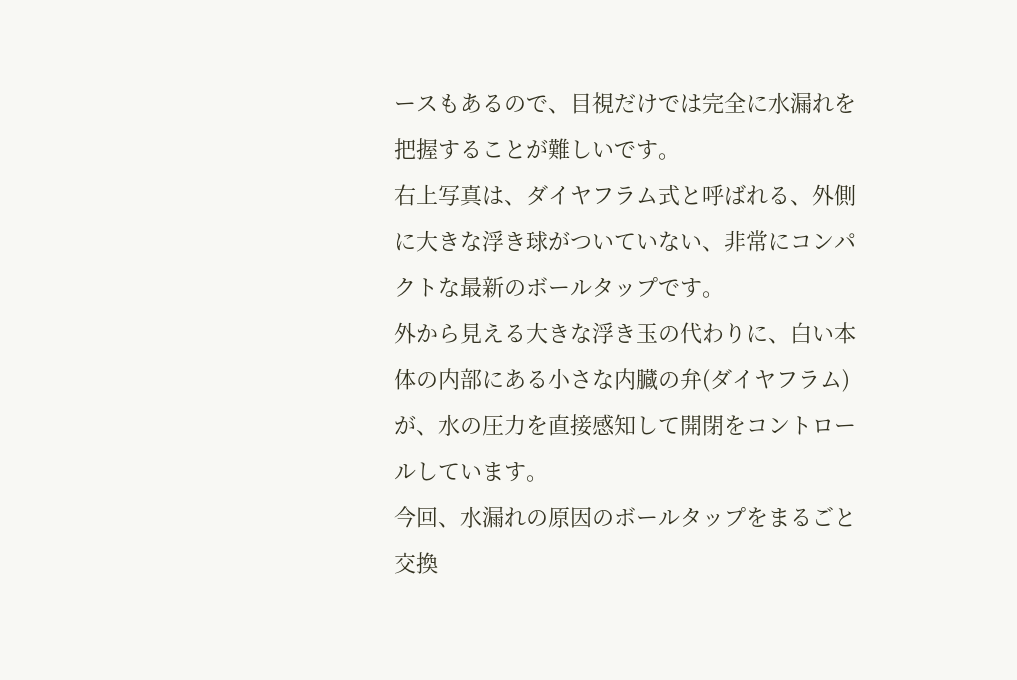ースもあるので、目視だけでは完全に水漏れを把握することが難しいです。
右上写真は、ダイヤフラム式と呼ばれる、外側に大きな浮き球がついていない、非常にコンパクトな最新のボールタップです。
外から見える大きな浮き玉の代わりに、白い本体の内部にある小さな内臓の弁(ダイヤフラム)が、水の圧力を直接感知して開閉をコントロールしています。
今回、水漏れの原因のボールタップをまるごと交換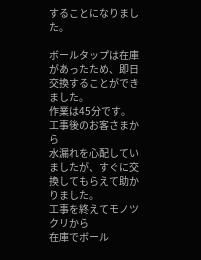することになりました。

ボールタップは在庫があったため、即日交換することができました。
作業は45分です。
工事後のお客さまから
水漏れを心配していましたが、すぐに交換してもらえて助かりました。
工事を終えてモノツクリから
在庫でボール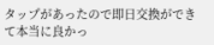タップがあったので即日交換ができて本当に良かっ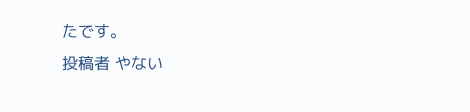たです。
投稿者 やない